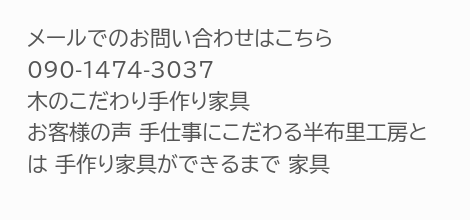メールでのお問い合わせはこちら
090-1474-3037
木のこだわり手作り家具
お客様の声 手仕事にこだわる半布里工房とは 手作り家具ができるまで 家具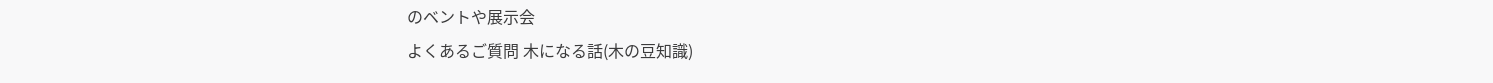のベントや展示会
よくあるご質問 木になる話(木の豆知識)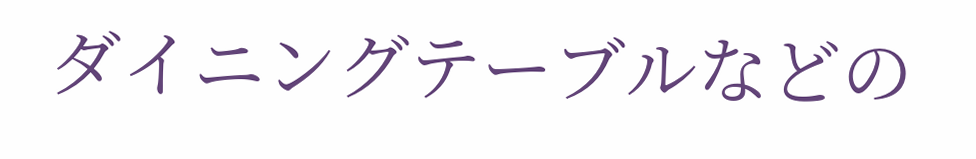ダイニングテーブルなどの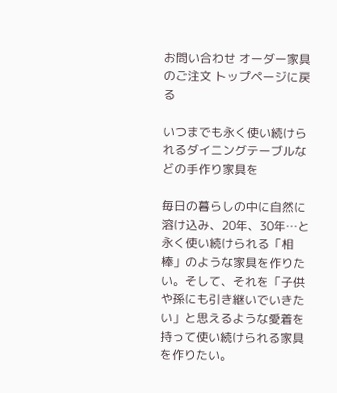お問い合わせ オーダー家具のご注文 トップページに戻る

いつまでも永く使い続けられるダイニングテーブルなどの手作り家具を

毎日の暮らしの中に自然に溶け込み、20年、30年…と永く使い続けられる「相棒」のような家具を作りたい。そして、それを「子供や孫にも引き継いでいきたい」と思えるような愛着を持って使い続けられる家具を作りたい。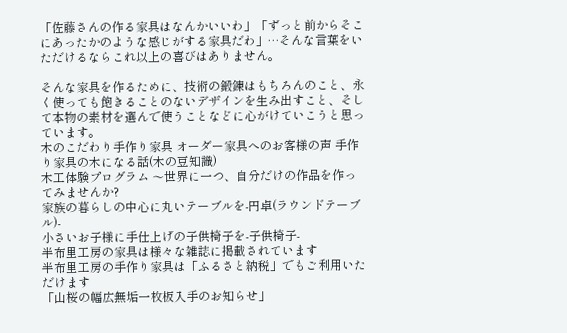「佐藤さんの作る家具はなんかいいわ」「ずっと前からそこにあったかのような感じがする家具だわ」…そんな言葉をいただけるならこれ以上の喜びはありません。

そんな家具を作るために、技術の鍛錬はもちろんのこと、永く使っても飽きることのないデザインを生み出すこと、そして本物の素材を選んで使うことなどに心がけていこうと思っています。
木のこだわり手作り家具 オーダー家具へのお客様の声 手作り家具の木になる話(木の豆知識)
木工体験プログラム 〜世界に一つ、自分だけの作品を作ってみませんか?
家族の暮らしの中心に丸いテーブルを-円卓(ラウンドテーブル)-
小さいお子様に手仕上げの子供椅子を-子供椅子-
半布里工房の家具は様々な雑誌に掲載されています
半布里工房の手作り家具は「ふるさと納税」でもご利用いただけます
「山桜の幅広無垢一枚板入手のお知らせ」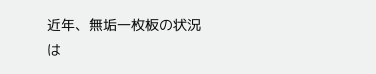近年、無垢一枚板の状況は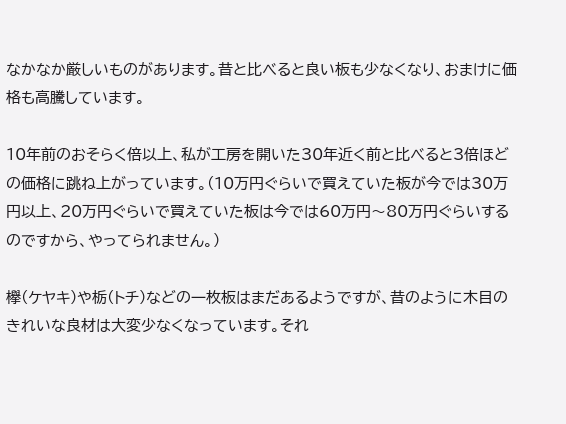なかなか厳しいものがあります。昔と比べると良い板も少なくなり、おまけに価格も高騰しています。

10年前のおそらく倍以上、私が工房を開いた30年近く前と比べると3倍ほどの価格に跳ね上がっています。(10万円ぐらいで買えていた板が今では30万円以上、20万円ぐらいで買えていた板は今では60万円〜80万円ぐらいするのですから、やってられません。)

欅(ケヤキ)や栃(トチ)などの一枚板はまだあるようですが、昔のように木目のきれいな良材は大変少なくなっています。それ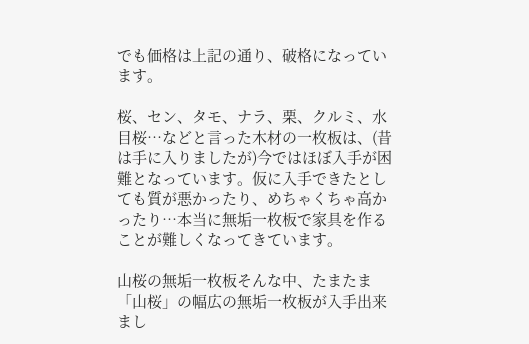でも価格は上記の通り、破格になっています。

桜、セン、タモ、ナラ、栗、クルミ、水目桜…などと言った木材の一枚板は、(昔は手に入りましたが)今ではほぼ入手が困難となっています。仮に入手できたとしても質が悪かったり、めちゃくちゃ高かったり…本当に無垢一枚板で家具を作ることが難しくなってきています。

山桜の無垢一枚板そんな中、たまたま「山桜」の幅広の無垢一枚板が入手出来まし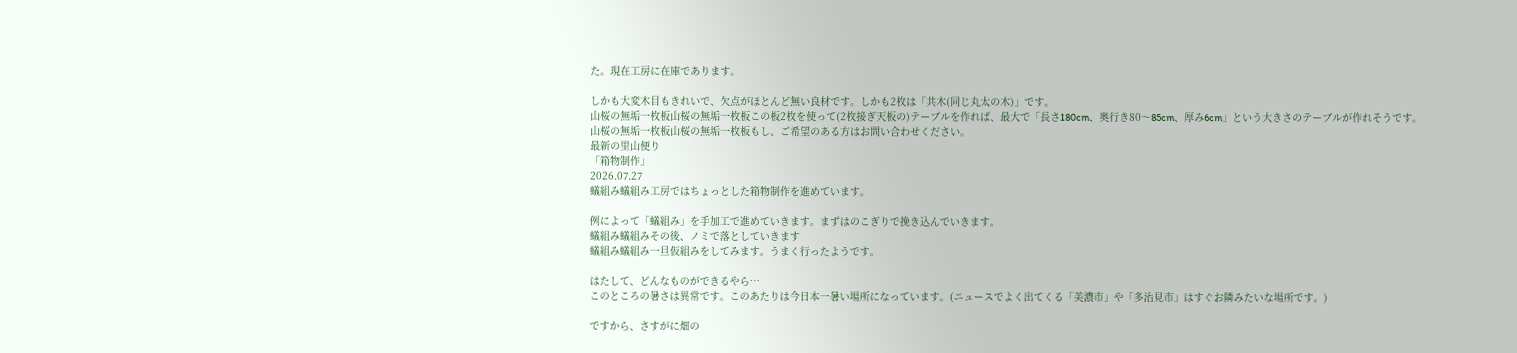た。現在工房に在庫であります。

しかも大変木目もきれいで、欠点がほとんど無い良材です。しかも2枚は「共木(同じ丸太の木)」です。
山桜の無垢一枚板山桜の無垢一枚板この板2枚を使って(2枚接ぎ天板の)テーブルを作れば、最大で「長さ180cm、奥行き80〜85cm、厚み6cm」という大きさのテーブルが作れそうです。
山桜の無垢一枚板山桜の無垢一枚板もし、ご希望のある方はお問い合わせください。
最新の里山便り
「箱物制作」
2026.07.27
蟻組み蟻組み工房ではちょっとした箱物制作を進めています。

例によって「蟻組み」を手加工で進めていきます。まずはのこぎりで挽き込んでいきます。
蟻組み蟻組みその後、ノミで落としていきます
蟻組み蟻組み一旦仮組みをしてみます。うまく行ったようです。

はたして、どんなものができるやら…
このところの暑さは異常です。このあたりは今日本一暑い場所になっています。(ニュースでよく出てくる「美濃市」や「多治見市」はすぐお隣みたいな場所です。)

ですから、さすがに畑の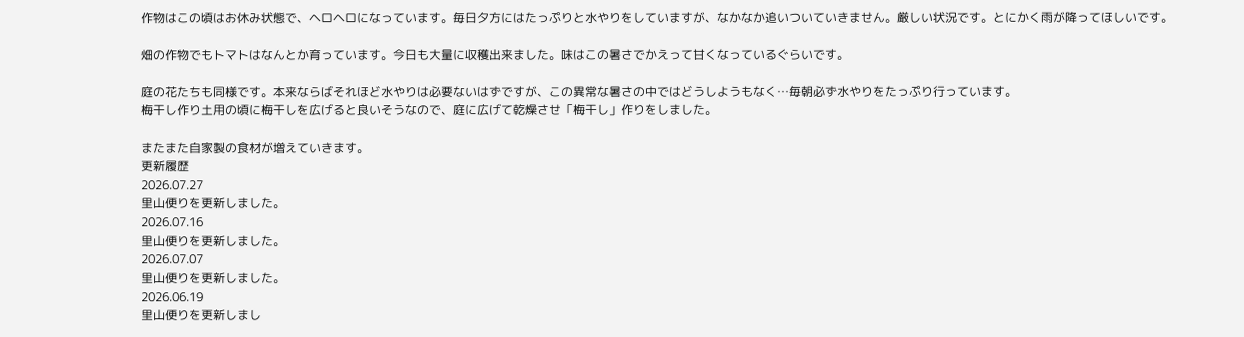作物はこの頃はお休み状態で、ヘロヘロになっています。毎日夕方にはたっぷりと水やりをしていますが、なかなか追いついていきません。厳しい状況です。とにかく雨が降ってほしいです。

畑の作物でもトマトはなんとか育っています。今日も大量に収穫出来ました。味はこの暑さでかえって甘くなっているぐらいです。

庭の花たちも同様です。本来ならばそれほど水やりは必要ないはずですが、この異常な暑さの中ではどうしようもなく…毎朝必ず水やりをたっぷり行っています。
梅干し作り土用の頃に梅干しを広げると良いそうなので、庭に広げて乾燥させ「梅干し」作りをしました。

またまた自家製の食材が増えていきます。
更新履歴
2026.07.27
里山便りを更新しました。
2026.07.16
里山便りを更新しました。
2026.07.07
里山便りを更新しました。
2026.06.19
里山便りを更新しまし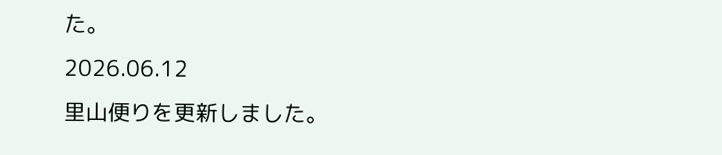た。
2026.06.12
里山便りを更新しました。